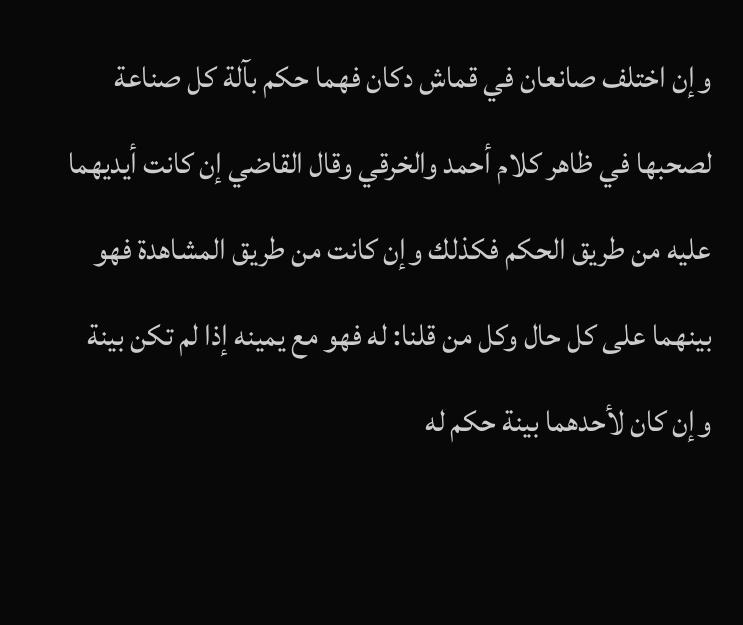وإن اختلف صانعان في قماش دكان فهما حكم بآلة كل صناعة لصحبها في ظاهر كلام أحمد والخرقي وقال القاضي إن كانت أيديهما عليه من طريق الحكم فكذلك وإن كانت من طريق المشاهدة فهو بينهما على كل حال وكل من قلنا: له فهو مع يمينه إذا لم تكن بينة وإن كان لأحدهما بينة حكم له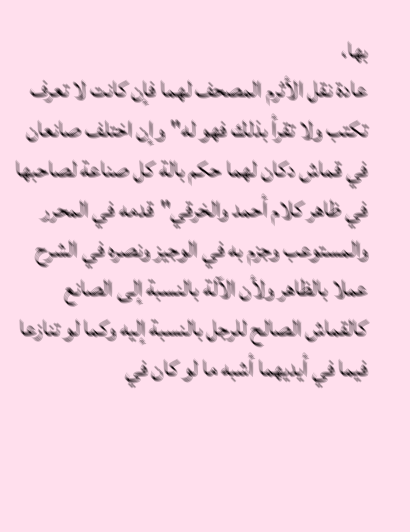بها،
عادة نقل الأثرم المصحف لهما فإن كانت لا تعرف تكتب ولا تقرأ بذلك فهو له"وإن اختلف صانعان في قماش دكان لهما حكم بالة كل صناعة لصاحبها في ظاهر كلام أحمد والخرقي"قدمه في المحرر والمستوعب وجزم به في الوجيز ونصره في الشرح عملا بالظاهر ولأن الآلة بالنسبة إلى الصانع كالقماش الصالح للرجل بالنسبة إليه وكما لو تنازعا فيما في أيديهما أشبه ما لو كان في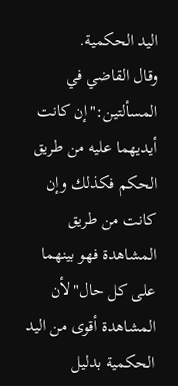اليد الحكمية.
وقال القاضي في المسألتين:"إن كانت أيديهما عليه من طريق الحكم فكذلك وإن كانت من طريق المشاهدة فهو بينهما على كل حال"لأن المشاهدة أقوى من اليد الحكمية بدليل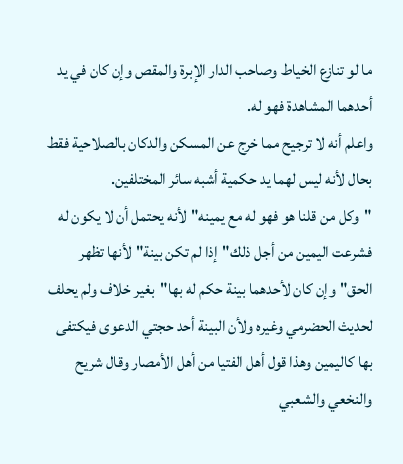ما لو تنازع الخياط وصاحب الدار الإبرة والمقص وإن كان في يد أحدهما المشاهدة فهو له.
واعلم أنه لا ترجيح مما خرج عن المسكن والدكان بالصلاحية فقط بحال لأنه ليس لهما يد حكمية أشبه سائر المختلفين.
"وكل من قلنا هو فهو له مع يمينه"لأنه يحتمل أن لا يكون له فشرعت اليمين من أجل ذلك"إذا لم تكن بينة"لأنها تظهر الحق"وإن كان لأحدهما بينة حكم له بها"بغير خلاف ولم يحلف لحديث الحضرمي وغيره ولأن البينة أحد حجتي الدعوى فيكتفى بها كاليمين وهذا قول أهل الفتيا من أهل الأمصار وقال شريح والنخعي والشعبي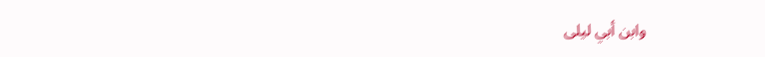وابن أبي ليلى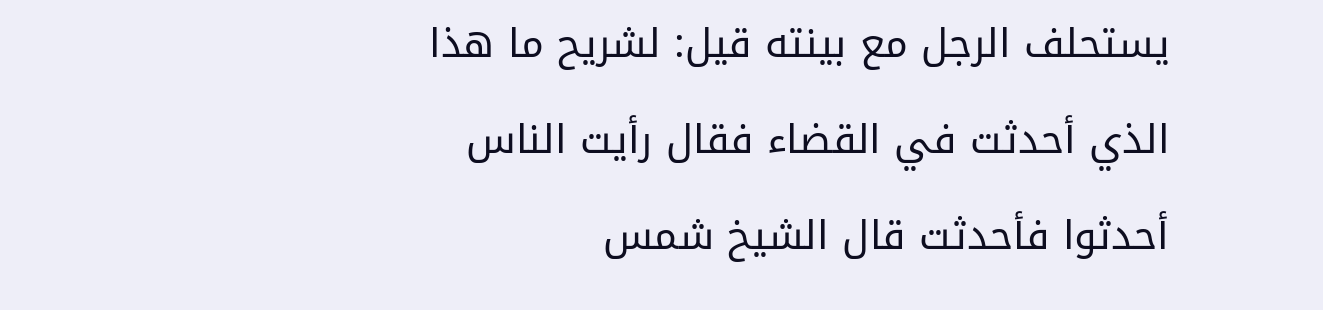يستحلف الرجل مع بينته قيل: لشريح ما هذا الذي أحدثت في القضاء فقال رأيت الناس أحدثوا فأحدثت قال الشيخ شمس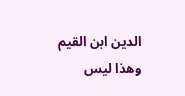الدين ابن القيم وهذا ليس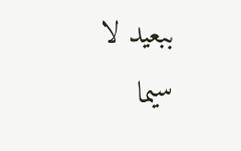ببعيد لا سيما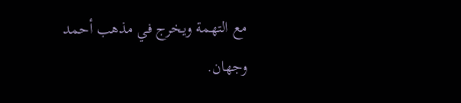مع التهمة ويخرج في مذهب أحمد وجهان.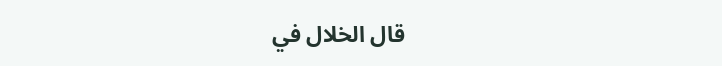قال الخلال في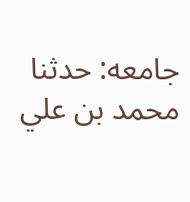جامعه: حدثنا محمد بن علي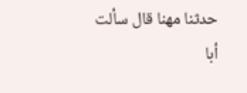حدثنا مهنا قال سألت أبا